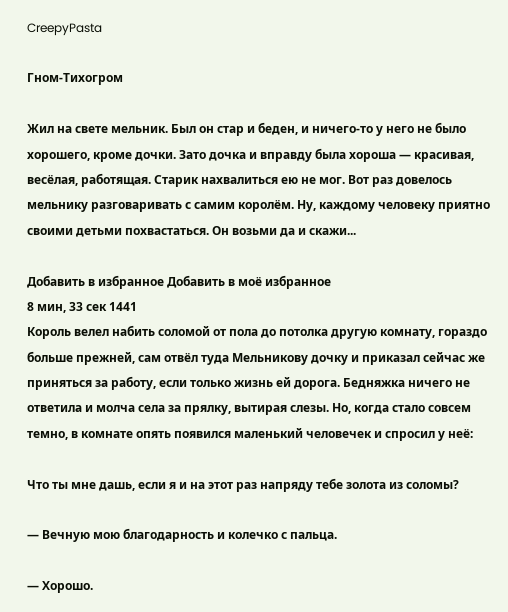CreepyPasta

Гном-Тихогром

Жил на свете мельник. Был он стар и беден, и ничего-то у него не было хорошего, кроме дочки. Зато дочка и вправду была хороша — красивая, весёлая, работящая. Старик нахвалиться ею не мог. Вот раз довелось мельнику разговаривать с самим королём. Ну, каждому человеку приятно своими детьми похвастаться. Он возьми да и скажи...

Добавить в избранное Добавить в моё избранное
8 мин, 33 сек 1441
Король велел набить соломой от пола до потолка другую комнату, гораздо больше прежней, сам отвёл туда Мельникову дочку и приказал сейчас же приняться за работу, если только жизнь ей дорога. Бедняжка ничего не ответила и молча села за прялку, вытирая слезы. Но, когда стало совсем темно, в комнате опять появился маленький человечек и спросил у неё:

Что ты мне дашь, если я и на этот раз напряду тебе золота из соломы?

— Вечную мою благодарность и колечко с пальца.

— Хорошо.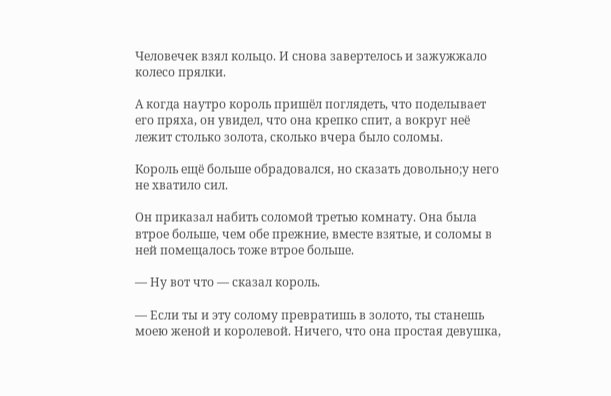Человечек взял кольцо. И снова завертелось и зажужжало колесо прялки.

А когда наутро король пришёл поглядеть, что поделывает его пряха, он увидел, что она крепко спит, а вокруг неё лежит столько золота, сколько вчера было соломы.

Король ещё больше обрадовался, но сказать довольно;у него не хватило сил.

Он приказал набить соломой третью комнату. Она была втрое больше, чем обе прежние, вместе взятые, и соломы в ней помещалось тоже втрое больше.

— Ну вот что — сказал король.

— Если ты и эту солому превратишь в золото, ты станешь моею женой и королевой. Ничего, что она простая девушка,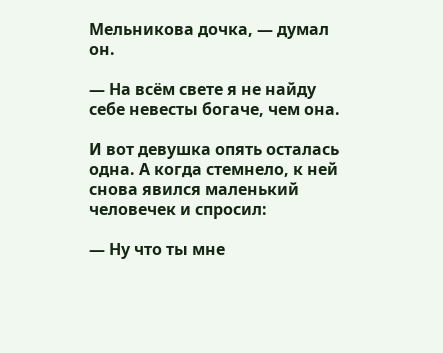Мельникова дочка, — думал он.

— На всём свете я не найду себе невесты богаче, чем она.

И вот девушка опять осталась одна. А когда стемнело, к ней снова явился маленький человечек и спросил:

— Ну что ты мне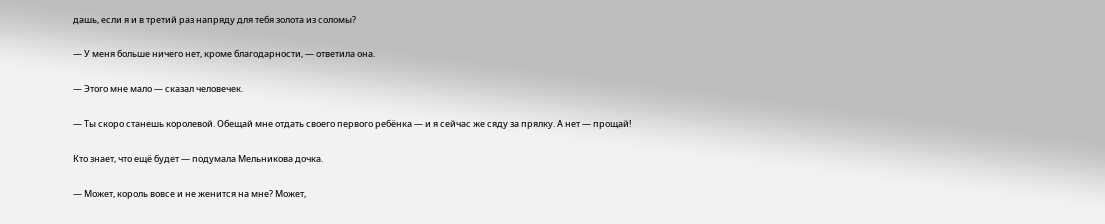дашь, если я и в третий раз напряду для тебя золота из соломы?

— У меня больше ничего нет, кроме благодарности, — ответила она.

— Этого мне мало — сказал человечек.

— Ты скоро станешь королевой. Обещай мне отдать своего первого ребёнка — и я сейчас же сяду за прялку. А нет — прощай!

Кто знает, что ещё будет — подумала Мельникова дочка.

— Может, король вовсе и не женится на мне? Может,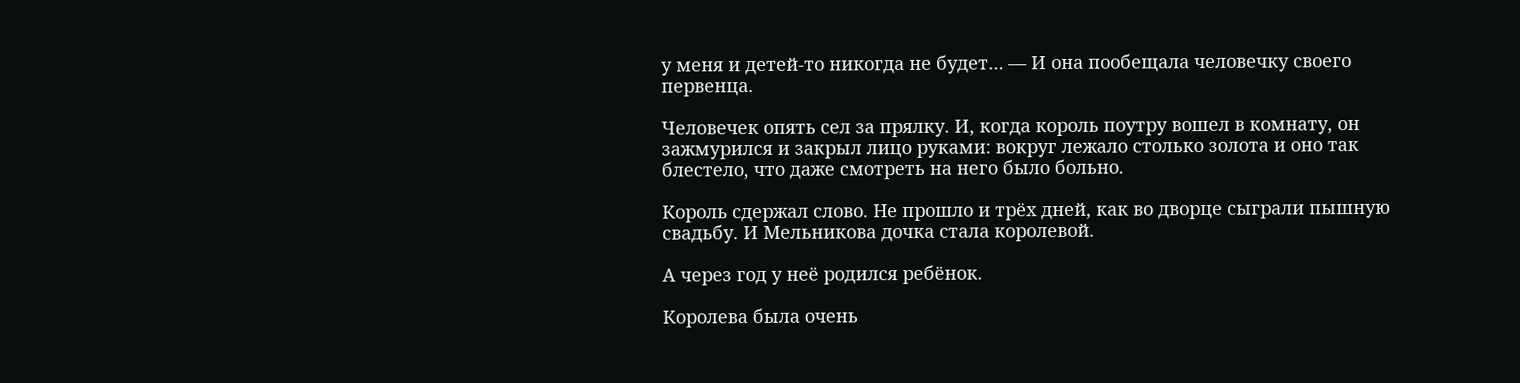у меня и детей-то никогда не будет… — И она пообещала человечку своего первенца.

Человечек опять сел за прялку. И, когда король поутру вошел в комнату, он зажмурился и закрыл лицо руками: вокруг лежало столько золота и оно так блестело, что даже смотреть на него было больно.

Король сдержал слово. Не прошло и трёх дней, как во дворце сыграли пышную свадьбу. И Мельникова дочка стала королевой.

А через год у неё родился ребёнок.

Королева была очень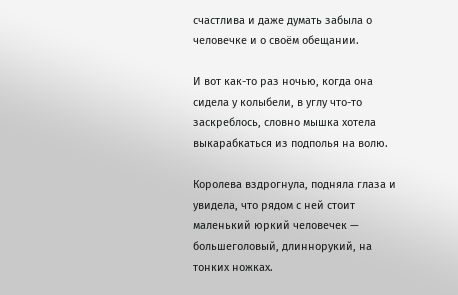счастлива и даже думать забыла о человечке и о своём обещании.

И вот как-то раз ночью, когда она сидела у колыбели, в углу что-то заскреблось, словно мышка хотела выкарабкаться из подполья на волю.

Королева вздрогнула, подняла глаза и увидела, что рядом с ней стоит маленький юркий человечек — большеголовый, длиннорукий, на тонких ножках.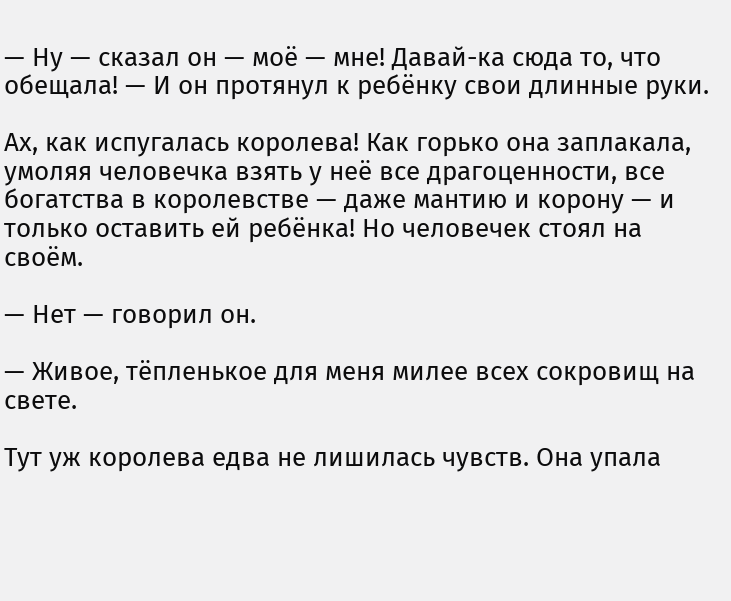— Ну — сказал он — моё — мне! Давай-ка сюда то, что обещала! — И он протянул к ребёнку свои длинные руки.

Ах, как испугалась королева! Как горько она заплакала, умоляя человечка взять у неё все драгоценности, все богатства в королевстве — даже мантию и корону — и только оставить ей ребёнка! Но человечек стоял на своём.

— Нет — говорил он.

— Живое, тёпленькое для меня милее всех сокровищ на свете.

Тут уж королева едва не лишилась чувств. Она упала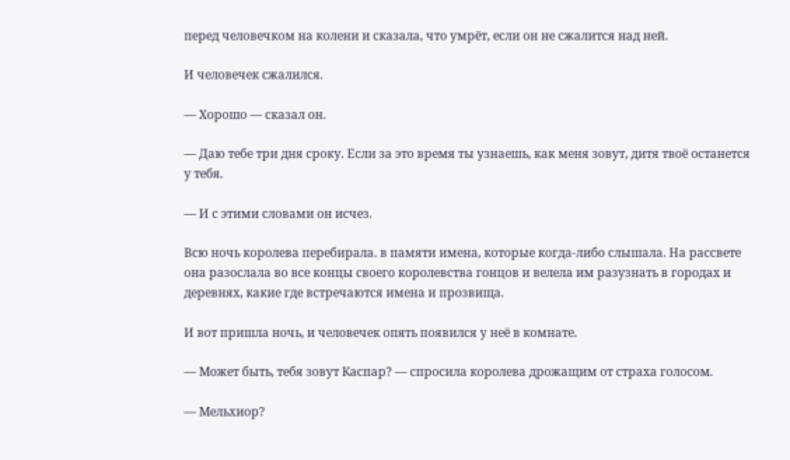перед человечком на колени и сказала, что умрёт, если он не сжалится над ней.

И человечек сжалился.

— Хорошо — сказал он.

— Даю тебе три дня сроку. Если за это время ты узнаешь, как меня зовут, дитя твоё останется у тебя.

— И с этими словами он исчез.

Всю ночь королева перебирала. в памяти имена, которые когда-либо слышала. На рассвете она разослала во все концы своего королевства гонцов и велела им разузнать в городах и деревнях, какие где встречаются имена и прозвища.

И вот пришла ночь, и человечек опять появился у неё в комнате.

— Может быть, тебя зовут Каспар? — спросила королева дрожащим от страха голосом.

— Мельхиор?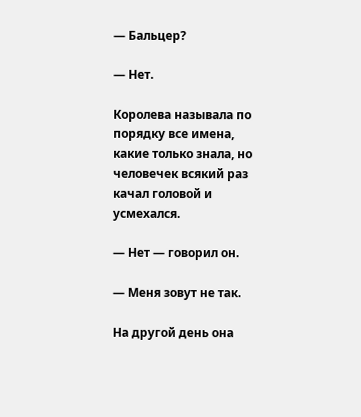— Бальцер?

— Нет.

Королева называла по порядку все имена, какие только знала, но человечек всякий раз качал головой и усмехался.

— Нет — говорил он.

— Меня зовут не так.

На другой день она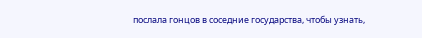послала гонцов в соседние государства, чтобы узнать,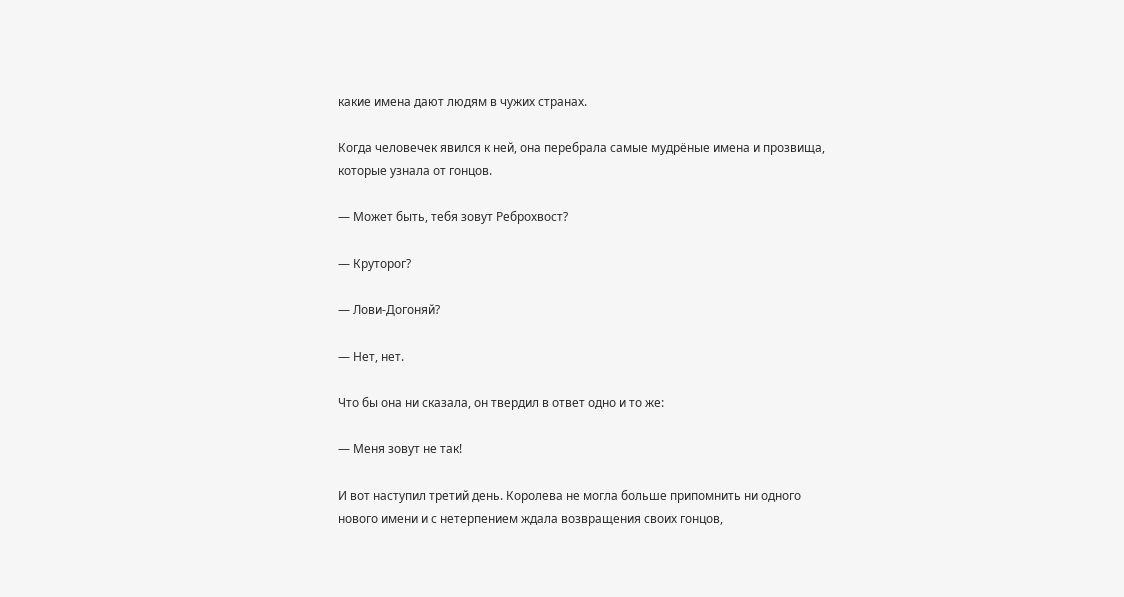какие имена дают людям в чужих странах.

Когда человечек явился к ней, она перебрала самые мудрёные имена и прозвища, которые узнала от гонцов.

— Может быть, тебя зовут Реброхвост?

— Круторог?

— Лови-Догоняй?

— Нет, нет.

Что бы она ни сказала, он твердил в ответ одно и то же:

— Меня зовут не так!

И вот наступил третий день. Королева не могла больше припомнить ни одного нового имени и с нетерпением ждала возвращения своих гонцов,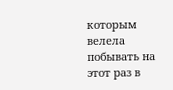которым велела побывать на этот раз в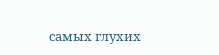самых глухих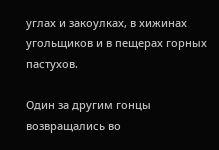углах и закоулках, в хижинах угольщиков и в пещерах горных пастухов.

Один за другим гонцы возвращались во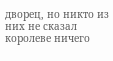дворец, но никто из них не сказал королеве ничего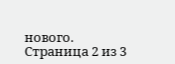нового.
Страница 2 из 3